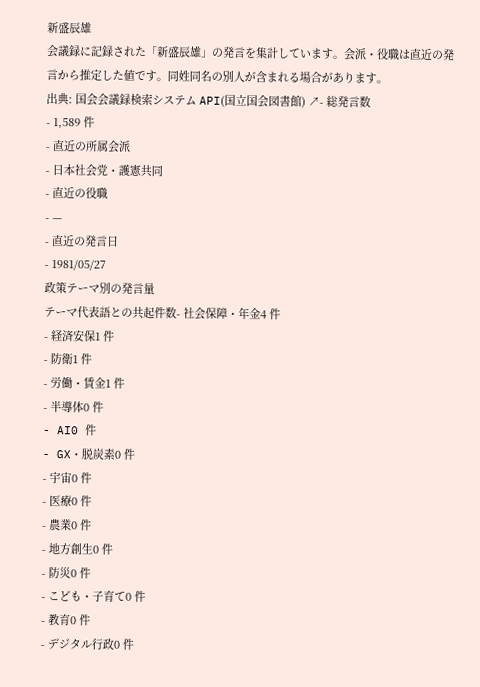新盛辰雄
会議録に記録された「新盛辰雄」の発言を集計しています。会派・役職は直近の発言から推定した値です。同姓同名の別人が含まれる場合があります。
出典: 国会会議録検索システム API(国立国会図書館) ↗- 総発言数
- 1,589 件
- 直近の所属会派
- 日本社会党・護憲共同
- 直近の役職
- —
- 直近の発言日
- 1981/05/27
政策テーマ別の発言量
テーマ代表語との共起件数- 社会保障・年金4 件
- 経済安保1 件
- 防衛1 件
- 労働・賃金1 件
- 半導体0 件
- AI0 件
- GX・脱炭素0 件
- 宇宙0 件
- 医療0 件
- 農業0 件
- 地方創生0 件
- 防災0 件
- こども・子育て0 件
- 教育0 件
- デジタル行政0 件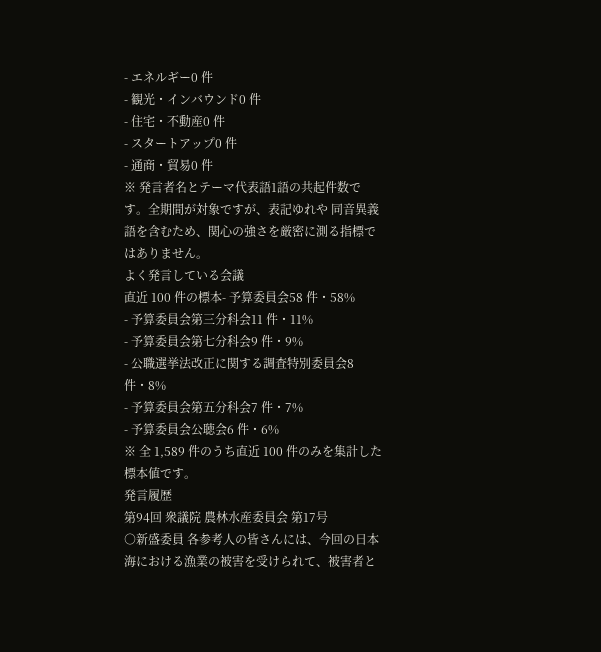- エネルギー0 件
- 観光・インバウンド0 件
- 住宅・不動産0 件
- スタートアップ0 件
- 通商・貿易0 件
※ 発言者名とテーマ代表語1語の共起件数です。全期間が対象ですが、表記ゆれや 同音異義語を含むため、関心の強さを厳密に測る指標ではありません。
よく発言している会議
直近 100 件の標本- 予算委員会58 件・58%
- 予算委員会第三分科会11 件・11%
- 予算委員会第七分科会9 件・9%
- 公職選挙法改正に関する調査特別委員会8 件・8%
- 予算委員会第五分科会7 件・7%
- 予算委員会公聴会6 件・6%
※ 全 1,589 件のうち直近 100 件のみを集計した標本値です。
発言履歴
第94回 衆議院 農林水産委員会 第17号
○新盛委員 各参考人の皆さんには、今回の日本海における漁業の被害を受けられて、被害者と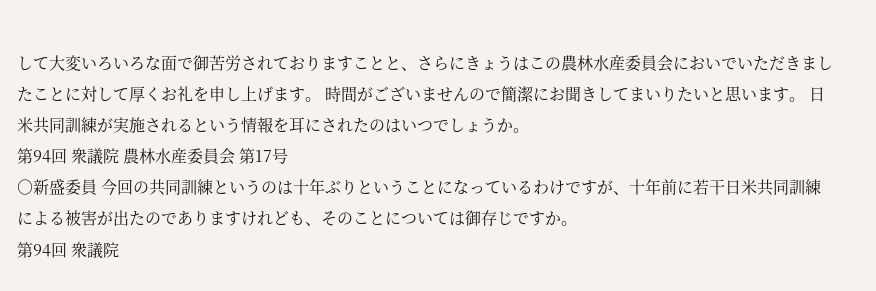して大変いろいろな面で御苦労されておりますことと、さらにきょうはこの農林水産委員会においでいただきましたことに対して厚くお礼を申し上げます。 時間がございませんので簡潔にお聞きしてまいりたいと思います。 日米共同訓練が実施されるという情報を耳にされたのはいつでしょうか。
第94回 衆議院 農林水産委員会 第17号
○新盛委員 今回の共同訓練というのは十年ぶりということになっているわけですが、十年前に若干日米共同訓練による被害が出たのでありますけれども、そのことについては御存じですか。
第94回 衆議院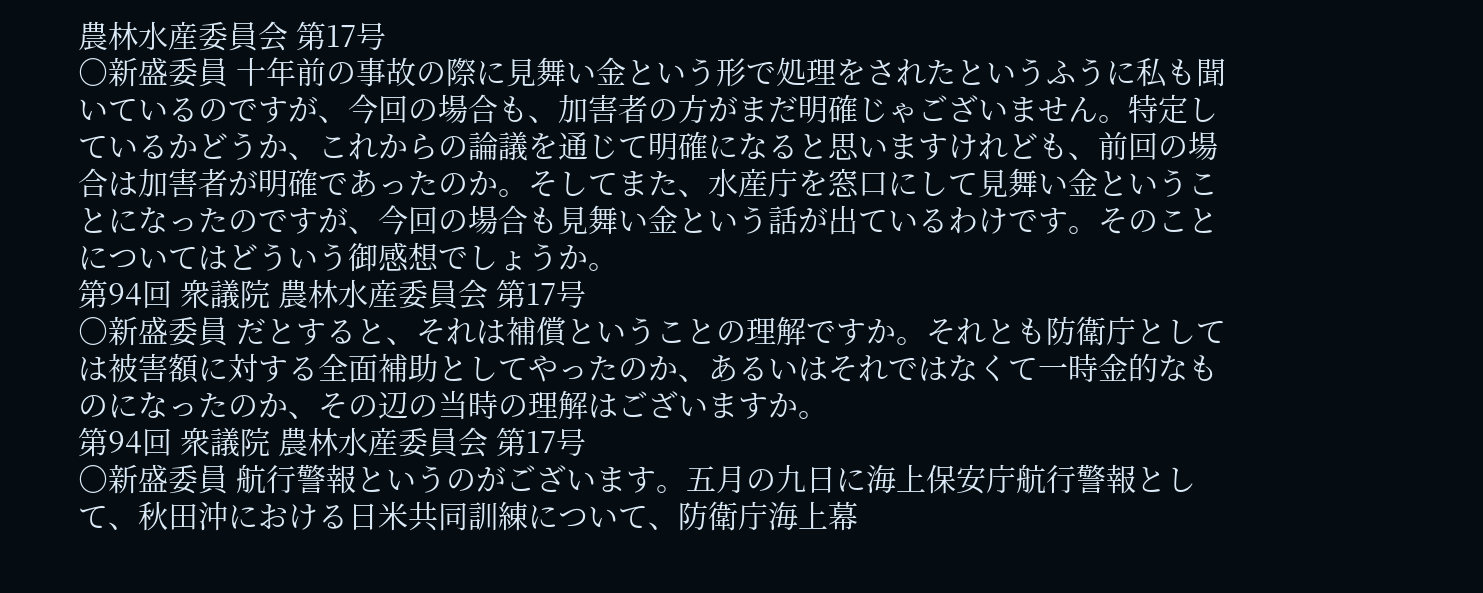農林水産委員会 第17号
○新盛委員 十年前の事故の際に見舞い金という形で処理をされたというふうに私も聞いているのですが、今回の場合も、加害者の方がまだ明確じゃございません。特定しているかどうか、これからの論議を通じて明確になると思いますけれども、前回の場合は加害者が明確であったのか。そしてまた、水産庁を窓口にして見舞い金ということになったのですが、今回の場合も見舞い金という話が出ているわけです。そのことについてはどういう御感想でしょうか。
第94回 衆議院 農林水産委員会 第17号
○新盛委員 だとすると、それは補償ということの理解ですか。それとも防衛庁としては被害額に対する全面補助としてやったのか、あるいはそれではなくて一時金的なものになったのか、その辺の当時の理解はございますか。
第94回 衆議院 農林水産委員会 第17号
○新盛委員 航行警報というのがございます。五月の九日に海上保安庁航行警報として、秋田沖における日米共同訓練について、防衛庁海上幕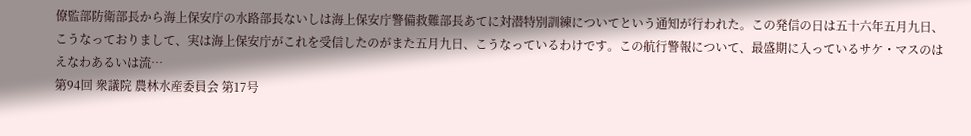僚監部防衛部長から海上保安庁の水路部長ないしは海上保安庁警備救難部長あてに対潜特別訓練についてという通知が行われた。この発信の日は五十六年五月九日、こうなっておりまして、実は海上保安庁がこれを受信したのがまた五月九日、こうなっているわけです。この航行警報について、最盛期に入っているサケ・マスのはえなわあるいは流…
第94回 衆議院 農林水産委員会 第17号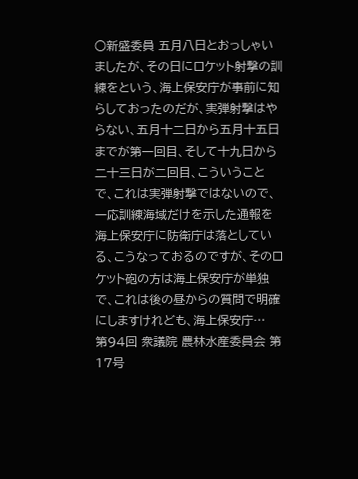○新盛委員 五月八日とおっしゃいましたが、その日にロケット射撃の訓練をという、海上保安庁が事前に知らしておったのだが、実弾射撃はやらない、五月十二日から五月十五日までが第一回目、そして十九日から二十三日が二回目、こういうことで、これは実弾射撃ではないので、一応訓練海域だけを示した通報を海上保安庁に防衛庁は落としている、こうなっておるのですが、そのロケット砲の方は海上保安庁が単独で、これは後の昼からの質問で明確にしますけれども、海上保安庁…
第94回 衆議院 農林水産委員会 第17号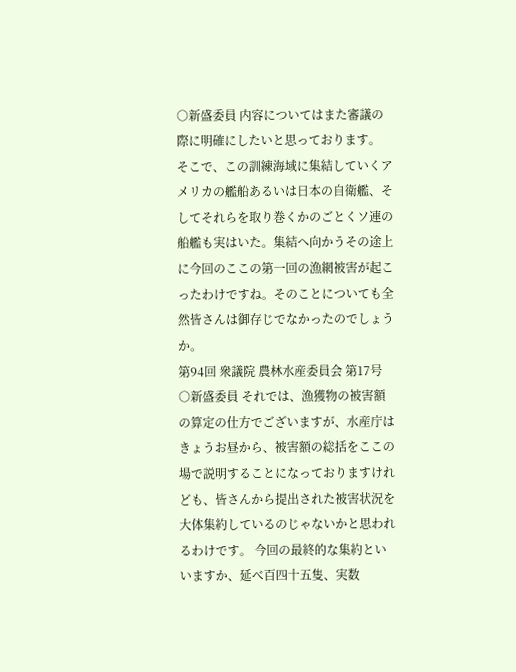○新盛委員 内容についてはまた審議の際に明確にしたいと思っております。 そこで、この訓練海域に集結していくアメリカの艦船あるいは日本の自衛艦、そしてそれらを取り巻くかのごとくソ連の船艦も実はいた。集結へ向かうその途上に今回のここの第一回の漁網被害が起こったわけですね。そのことについても全然皆さんは御存じでなかったのでしょうか。
第94回 衆議院 農林水産委員会 第17号
○新盛委員 それでは、漁獲物の被害額の算定の仕方でございますが、水産庁はきょうお昼から、被害額の総括をここの場で説明することになっておりますけれども、皆さんから提出された被害状況を大体集約しているのじゃないかと思われるわけです。 今回の最終的な集約といいますか、延べ百四十五隻、実数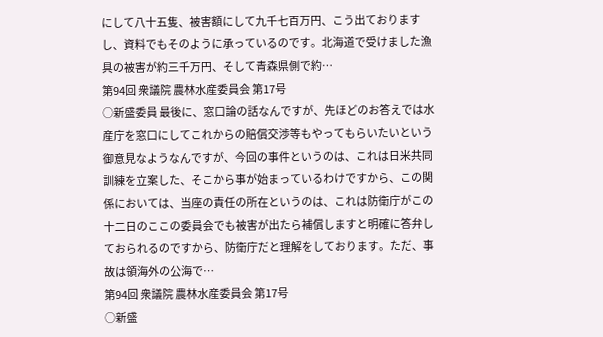にして八十五隻、被害額にして九千七百万円、こう出ておりますし、資料でもそのように承っているのです。北海道で受けました漁具の被害が約三千万円、そして青森県側で約…
第94回 衆議院 農林水産委員会 第17号
○新盛委員 最後に、窓口論の話なんですが、先ほどのお答えでは水産庁を窓口にしてこれからの賠償交渉等もやってもらいたいという御意見なようなんですが、今回の事件というのは、これは日米共同訓練を立案した、そこから事が始まっているわけですから、この関係においては、当座の責任の所在というのは、これは防衛庁がこの十二日のここの委員会でも被害が出たら補償しますと明確に答弁しておられるのですから、防衛庁だと理解をしております。ただ、事故は領海外の公海で…
第94回 衆議院 農林水産委員会 第17号
○新盛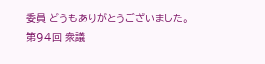委員 どうもありがとうございました。
第94回 衆議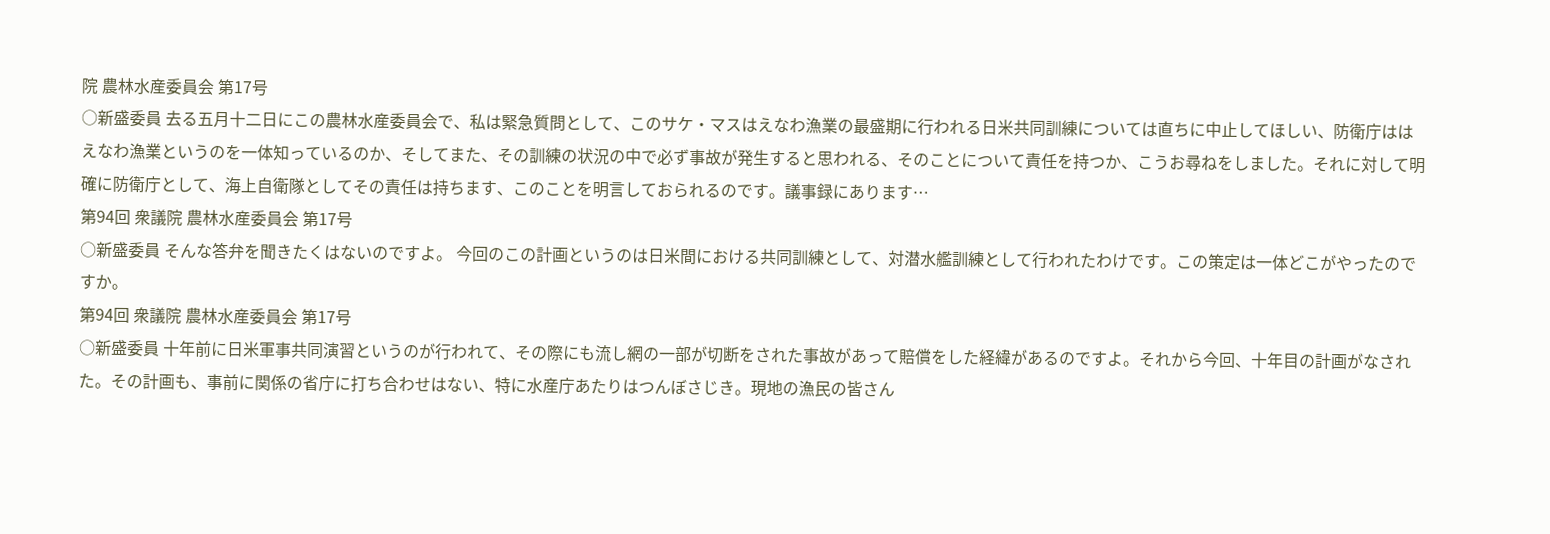院 農林水産委員会 第17号
○新盛委員 去る五月十二日にこの農林水産委員会で、私は緊急質問として、このサケ・マスはえなわ漁業の最盛期に行われる日米共同訓練については直ちに中止してほしい、防衛庁ははえなわ漁業というのを一体知っているのか、そしてまた、その訓練の状況の中で必ず事故が発生すると思われる、そのことについて責任を持つか、こうお尋ねをしました。それに対して明確に防衛庁として、海上自衛隊としてその責任は持ちます、このことを明言しておられるのです。議事録にあります…
第94回 衆議院 農林水産委員会 第17号
○新盛委員 そんな答弁を聞きたくはないのですよ。 今回のこの計画というのは日米間における共同訓練として、対潜水艦訓練として行われたわけです。この策定は一体どこがやったのですか。
第94回 衆議院 農林水産委員会 第17号
○新盛委員 十年前に日米軍事共同演習というのが行われて、その際にも流し網の一部が切断をされた事故があって賠償をした経緯があるのですよ。それから今回、十年目の計画がなされた。その計画も、事前に関係の省庁に打ち合わせはない、特に水産庁あたりはつんぼさじき。現地の漁民の皆さん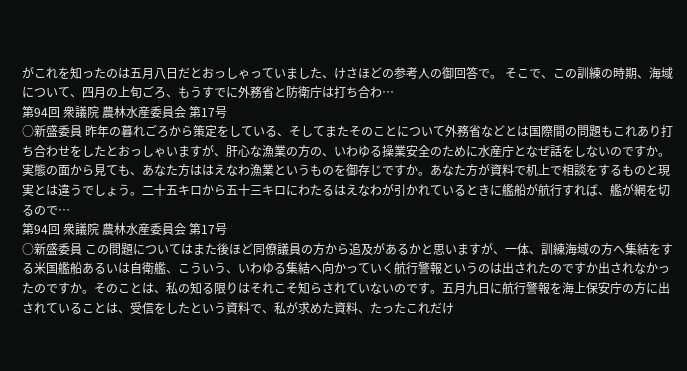がこれを知ったのは五月八日だとおっしゃっていました、けさほどの参考人の御回答で。 そこで、この訓練の時期、海域について、四月の上旬ごろ、もうすでに外務省と防衛庁は打ち合わ…
第94回 衆議院 農林水産委員会 第17号
○新盛委員 昨年の暮れごろから策定をしている、そしてまたそのことについて外務省などとは国際間の問題もこれあり打ち合わせをしたとおっしゃいますが、肝心な漁業の方の、いわゆる操業安全のために水産庁となぜ話をしないのですか。実態の面から見ても、あなた方ははえなわ漁業というものを御存じですか。あなた方が資料で机上で相談をするものと現実とは違うでしょう。二十五キロから五十三キロにわたるはえなわが引かれているときに艦船が航行すれば、艦が網を切るので…
第94回 衆議院 農林水産委員会 第17号
○新盛委員 この問題についてはまた後ほど同僚議員の方から追及があるかと思いますが、一体、訓練海域の方へ集結をする米国艦船あるいは自衛艦、こういう、いわゆる集結へ向かっていく航行警報というのは出されたのですか出されなかったのですか。そのことは、私の知る限りはそれこそ知らされていないのです。五月九日に航行警報を海上保安庁の方に出されていることは、受信をしたという資料で、私が求めた資料、たったこれだけ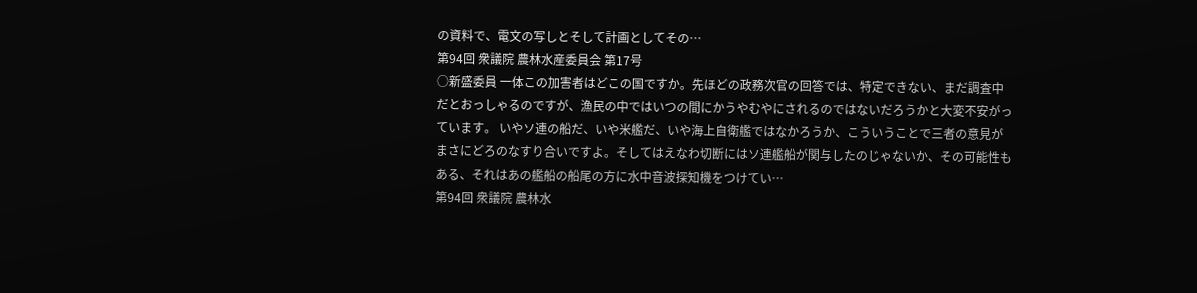の資料で、電文の写しとそして計画としてその…
第94回 衆議院 農林水産委員会 第17号
○新盛委員 一体この加害者はどこの国ですか。先ほどの政務次官の回答では、特定できない、まだ調査中だとおっしゃるのですが、漁民の中ではいつの間にかうやむやにされるのではないだろうかと大変不安がっています。 いやソ連の船だ、いや米艦だ、いや海上自衛艦ではなかろうか、こういうことで三者の意見がまさにどろのなすり合いですよ。そしてはえなわ切断にはソ連艦船が関与したのじゃないか、その可能性もある、それはあの艦船の船尾の方に水中音波探知機をつけてい…
第94回 衆議院 農林水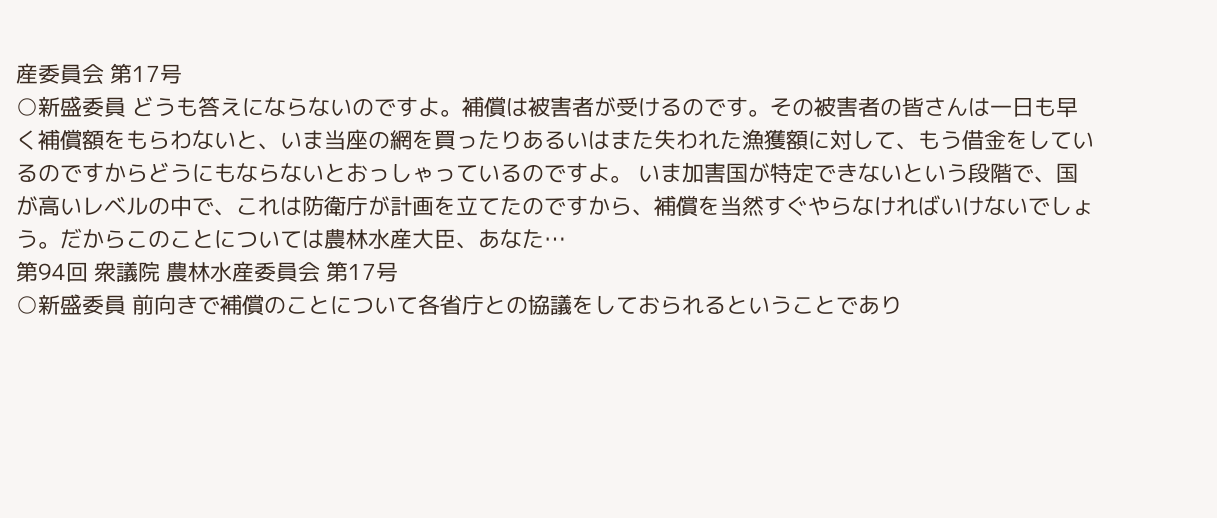産委員会 第17号
○新盛委員 どうも答えにならないのですよ。補償は被害者が受けるのです。その被害者の皆さんは一日も早く補償額をもらわないと、いま当座の網を買ったりあるいはまた失われた漁獲額に対して、もう借金をしているのですからどうにもならないとおっしゃっているのですよ。 いま加害国が特定できないという段階で、国が高いレベルの中で、これは防衛庁が計画を立てたのですから、補償を当然すぐやらなければいけないでしょう。だからこのことについては農林水産大臣、あなた…
第94回 衆議院 農林水産委員会 第17号
○新盛委員 前向きで補償のことについて各省庁との協議をしておられるということであり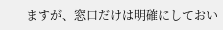ますが、窓口だけは明確にしておい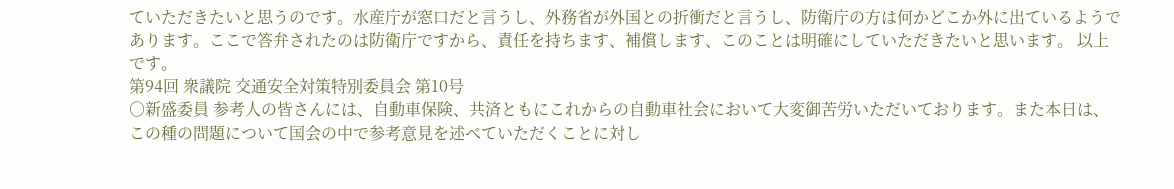ていただきたいと思うのです。水産庁が窓口だと言うし、外務省が外国との折衝だと言うし、防衛庁の方は何かどこか外に出ているようであります。ここで答弁されたのは防衛庁ですから、責任を持ちます、補償します、このことは明確にしていただきたいと思います。 以上です。
第94回 衆議院 交通安全対策特別委員会 第10号
○新盛委員 参考人の皆さんには、自動車保険、共済ともにこれからの自動車社会において大変御苦労いただいております。また本日は、この種の問題について国会の中で参考意見を述べていただくことに対し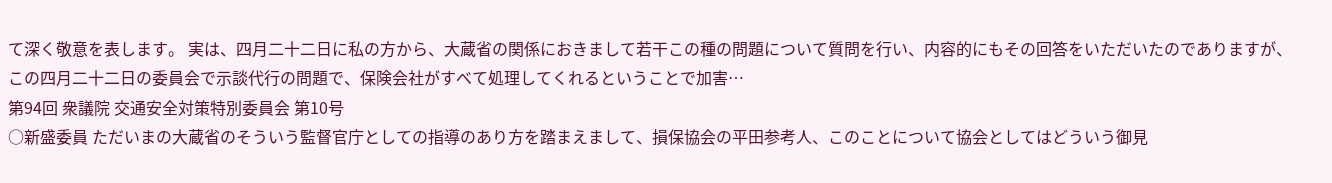て深く敬意を表します。 実は、四月二十二日に私の方から、大蔵省の関係におきまして若干この種の問題について質問を行い、内容的にもその回答をいただいたのでありますが、この四月二十二日の委員会で示談代行の問題で、保険会社がすべて処理してくれるということで加害…
第94回 衆議院 交通安全対策特別委員会 第10号
○新盛委員 ただいまの大蔵省のそういう監督官庁としての指導のあり方を踏まえまして、損保協会の平田参考人、このことについて協会としてはどういう御見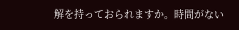解を持っておられますか。時間がない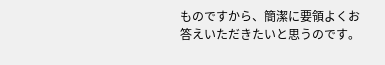ものですから、簡潔に要領よくお答えいただきたいと思うのです。